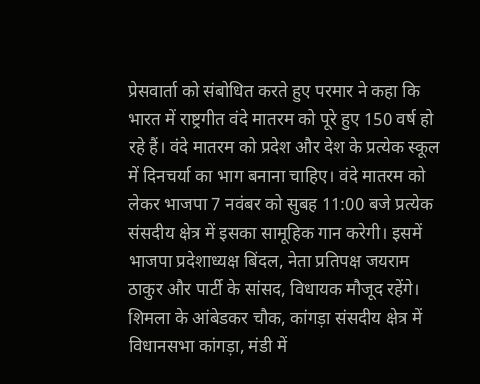प्रेसवार्ता को संबोधित करते हुए परमार ने कहा कि भारत में राष्ट्रगीत वंदे मातरम को पूरे हुए 150 वर्ष हो रहे हैं। वंदे मातरम को प्रदेश और देश के प्रत्येक स्कूल में दिनचर्या का भाग बनाना चाहिए। वंदे मातरम को लेकर भाजपा 7 नवंबर को सुबह 11:00 बजे प्रत्येक संसदीय क्षेत्र में इसका सामूहिक गान करेगी। इसमें भाजपा प्रदेशाध्यक्ष बिंदल, नेता प्रतिपक्ष जयराम ठाकुर और पार्टी के सांसद, विधायक मौजूद रहेंगे। शिमला के आंबेडकर चौक, कांगड़ा संसदीय क्षेत्र में विधानसभा कांगड़ा, मंडी में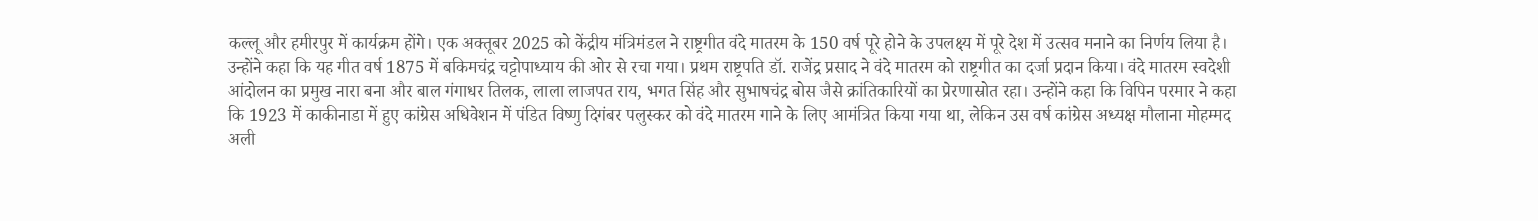कल्लू और हमीरपुर में कार्यक्रम होंगे। एक अक्तूबर 2025 को केंद्रीय मंत्रिमंडल ने राष्ट्रगीत वंदे मातरम के 150 वर्ष पूरे होने के उपलक्ष्य में पूरे देश में उत्सव मनाने का निर्णय लिया है।
उन्होंने कहा कि यह गीत वर्ष 1875 में बकिमचंद्र चट्टोपाध्याय की ओर से रचा गया। प्रथम राष्ट्रपति डॉ. राजेंद्र प्रसाद ने वंदे मातरम को राष्ट्रगीत का दर्जा प्रदान किया। वंदे मातरम स्वदेशी आंदोलन का प्रमुख नारा बना और बाल गंगाधर तिलक, लाला लाजपत राय, भगत सिंह और सुभाषचंद्र बोस जैसे क्रांतिकारियों का प्रेरणास्रोत रहा। उन्होंने कहा कि विपिन परमार ने कहा कि 1923 में काकीनाडा में हुए कांग्रेस अधिवेशन में पंडित विष्णु दिगंबर पलुस्कर को वंदे मातरम गाने के लिए आमंत्रित किया गया था, लेकिन उस वर्ष कांग्रेस अध्यक्ष मौलाना मोहम्मद अली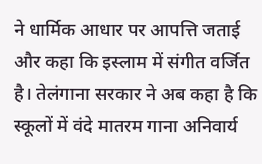ने धार्मिक आधार पर आपत्ति जताई और कहा कि इस्लाम में संगीत वर्जित है। तेलंगाना सरकार ने अब कहा है कि स्कूलों में वंदे मातरम गाना अनिवार्य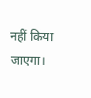नहीं किया जाएगा।